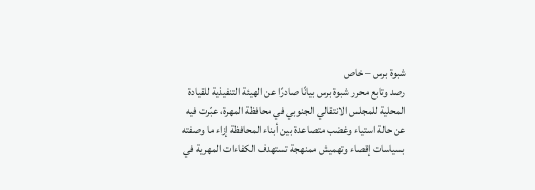شبوة برس – خاص
رصد وتابع محرر شبوة برس بيانًا صادرًا عن الهيئة التنفيذية للقيادة المحلية للمجلس الانتقالي الجنوبي في محافظة المهرة، عبّرت فيه عن حالة استياء وغضب متصاعدة بين أبناء المحافظة إزاء ما وصفته بسياسات إقصاء وتهميش ممنهجة تستهدف الكفاءات المهرية في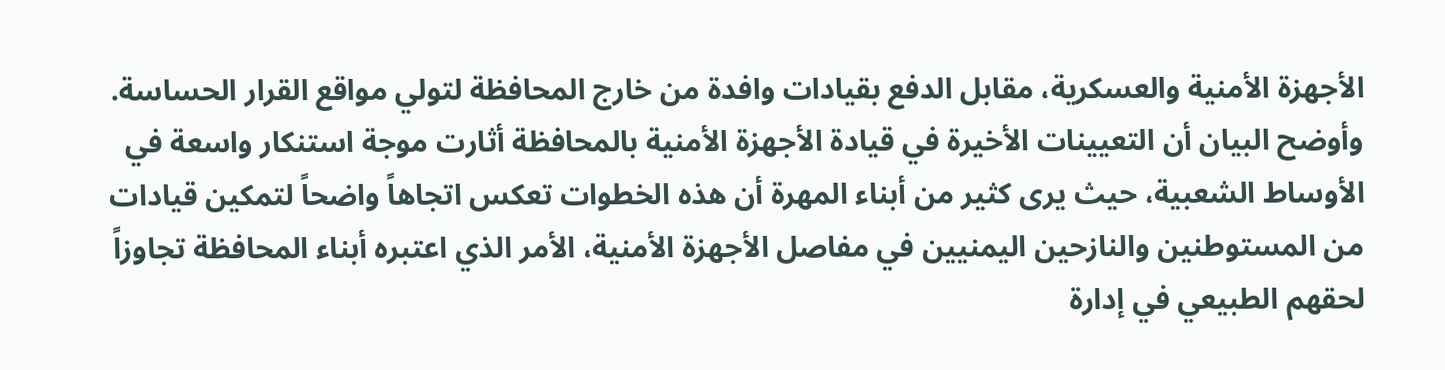الأجهزة الأمنية والعسكرية، مقابل الدفع بقيادات وافدة من خارج المحافظة لتولي مواقع القرار الحساسة.
وأوضح البيان أن التعيينات الأخيرة في قيادة الأجهزة الأمنية بالمحافظة أثارت موجة استنكار واسعة في الأوساط الشعبية، حيث يرى كثير من أبناء المهرة أن هذه الخطوات تعكس اتجاهاً واضحاً لتمكين قيادات من المستوطنين والنازحين اليمنيين في مفاصل الأجهزة الأمنية، الأمر الذي اعتبره أبناء المحافظة تجاوزاً لحقهم الطبيعي في إدارة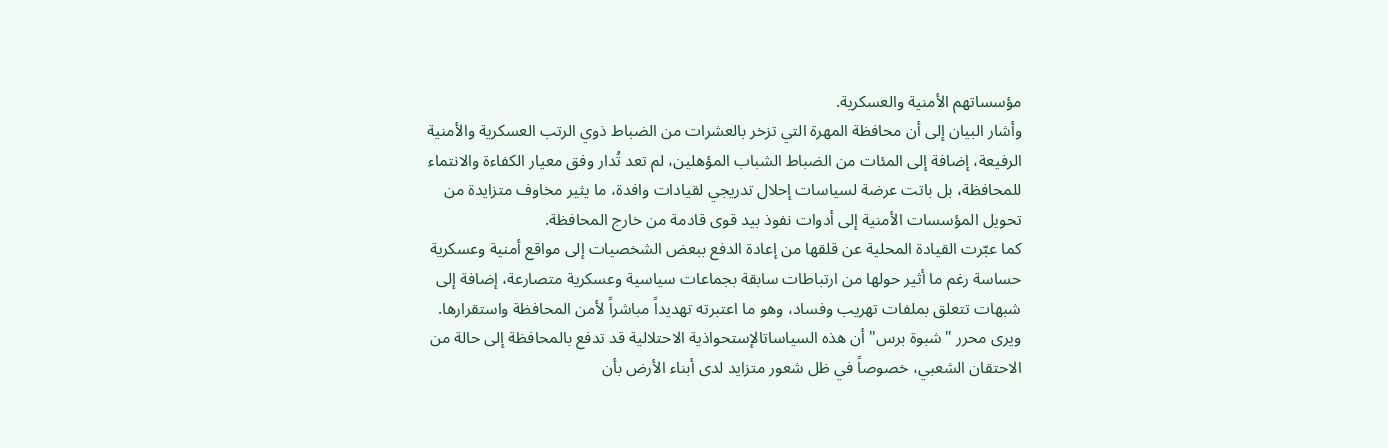مؤسساتهم الأمنية والعسكرية.
وأشار البيان إلى أن محافظة المهرة التي تزخر بالعشرات من الضباط ذوي الرتب العسكرية والأمنية الرفيعة، إضافة إلى المئات من الضباط الشباب المؤهلين، لم تعد تُدار وفق معيار الكفاءة والانتماء للمحافظة، بل باتت عرضة لسياسات إحلال تدريجي لقيادات وافدة، ما يثير مخاوف متزايدة من تحويل المؤسسات الأمنية إلى أدوات نفوذ بيد قوى قادمة من خارج المحافظة.
كما عبّرت القيادة المحلية عن قلقها من إعادة الدفع ببعض الشخصيات إلى مواقع أمنية وعسكرية حساسة رغم ما أثير حولها من ارتباطات سابقة بجماعات سياسية وعسكرية متصارعة، إضافة إلى شبهات تتعلق بملفات تهريب وفساد، وهو ما اعتبرته تهديداً مباشراً لأمن المحافظة واستقرارها.
ويرى محرر "شبوة برس" أن هذه السياساتالإستحواذية الاحتلالية قد تدفع بالمحافظة إلى حالة من الاحتقان الشعبي، خصوصاً في ظل شعور متزايد لدى أبناء الأرض بأن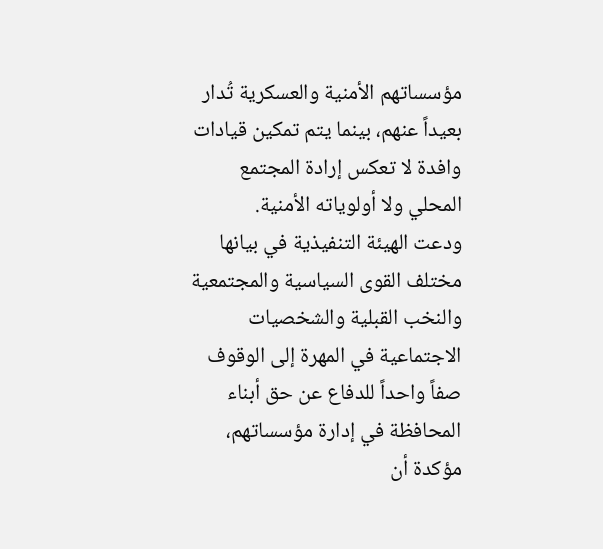مؤسساتهم الأمنية والعسكرية تُدار بعيداً عنهم، بينما يتم تمكين قيادات وافدة لا تعكس إرادة المجتمع المحلي ولا أولوياته الأمنية.
ودعت الهيئة التنفيذية في بيانها مختلف القوى السياسية والمجتمعية والنخب القبلية والشخصيات الاجتماعية في المهرة إلى الوقوف صفاً واحداً للدفاع عن حق أبناء المحافظة في إدارة مؤسساتهم، مؤكدة أن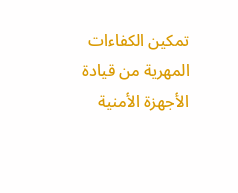تمكين الكفاءات المهرية من قيادة الأجهزة الأمنية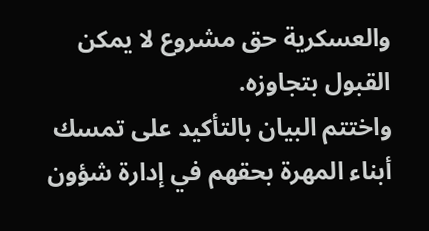والعسكرية حق مشروع لا يمكن القبول بتجاوزه.
واختتم البيان بالتأكيد على تمسك أبناء المهرة بحقهم في إدارة شؤون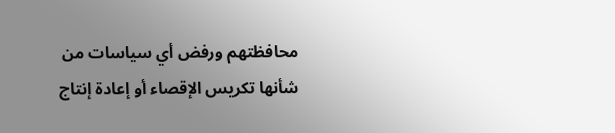محافظتهم ورفض أي سياسات من شأنها تكريس الإقصاء أو إعادة إنتاج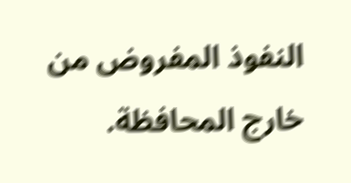النفوذ المفروض من خارج المحافظة.